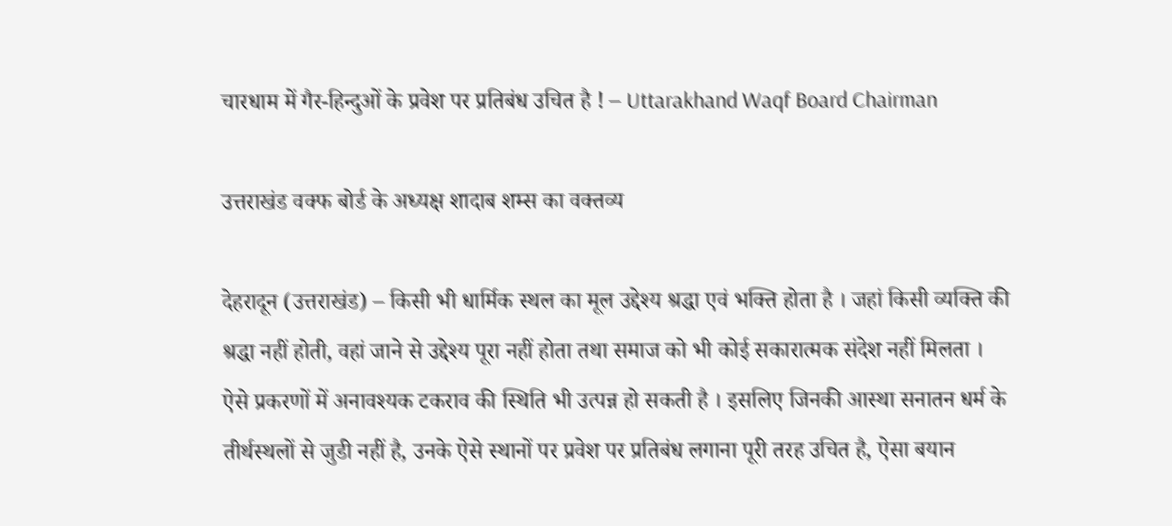चारधाम में गैर-हिन्दुओं के प्रवेश पर प्रतिबंध उचित है ! – Uttarakhand Waqf Board Chairman

उत्तराखंड वक्फ बोर्ड के अध्यक्ष शादाब शम्स का वक्तव्य

देहरादून (उत्तराखंड) – किसी भी धार्मिक स्थल का मूल उद्देश्य श्रद्धा एवं भक्ति होता है । जहां किसी व्यक्ति की श्रद्धा नहीं होती, वहां जाने से उद्देश्य पूरा नहीं होता तथा समाज को भी कोई सकारात्मक संदेश नहीं मिलता । ऐसे प्रकरणों में अनावश्यक टकराव की स्थिति भी उत्पन्न हो सकती है । इसलिए जिनकी आस्था सनातन धर्म के तीर्थस्थलों से जुडी नहीं है, उनके ऐसे स्थानों पर प्रवेश पर प्रतिबंध लगाना पूरी तरह उचित है, ऐसा बयान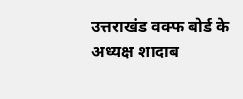उत्तराखंड वक्फ बोर्ड के अध्यक्ष शादाब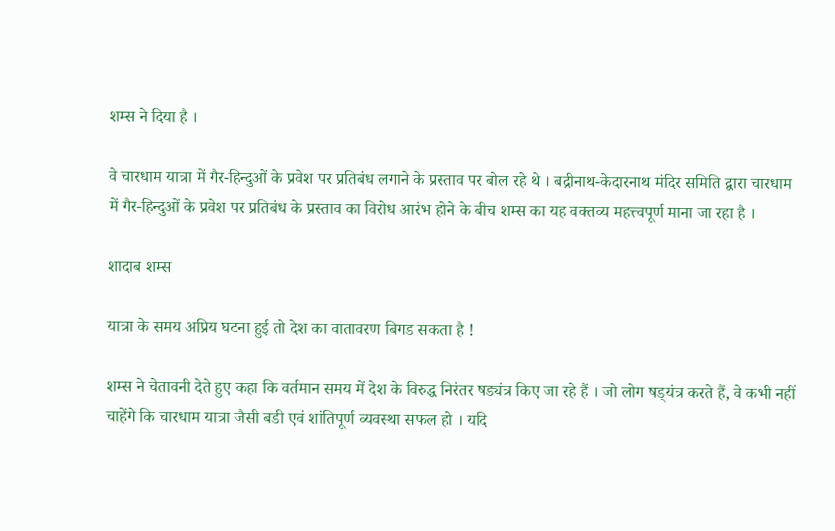शम्स ने दिया है ।

वे चारधाम यात्रा में गैर-हिन्दुओं के प्रवेश पर प्रतिबंध लगाने के प्रस्ताव पर बोल रहे थे । बद्रीनाथ-केदारनाथ मंदिर समिति द्वारा चारधाम में गैर-हिन्दुओं के प्रवेश पर प्रतिबंध के प्रस्ताव का विरोध आरंभ होने के बीच शम्स का यह वक्तव्य महत्त्वपूर्ण माना जा रहा है ।

शादाब शम्स

यात्रा के समय अप्रिय घटना हुई तो देश का वातावरण बिगड सकता है !

शम्स ने चेतावनी देते हुए कहा कि वर्तमान समय में देश के विरुद्ध निरंतर षड्यंत्र किए जा रहे हैं । जो लोग षड्‌यंत्र करते हैं, वे कभी नहीं चाहेंगे कि चारधाम यात्रा जैसी बडी एवं शांतिपूर्ण व्यवस्था सफल हो । यदि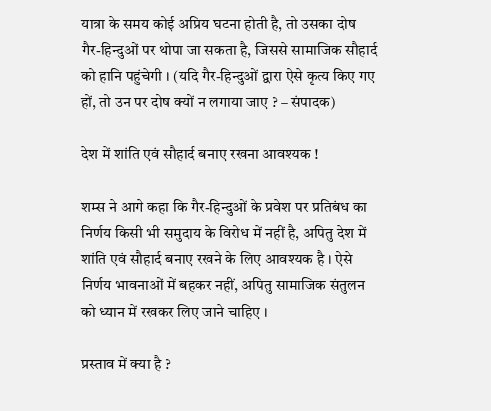यात्रा के समय कोई अप्रिय घटना होती है, तो उसका दोष गैर-हिन्दुओं पर थोपा जा सकता है, जिससे सामाजिक सौहार्द को हानि पहुंचेगी । (यदि गैर-हिन्दुओं द्वारा ऐसे कृत्य किए गए हों, तो उन पर दोष क्यों न लगाया जाए ? – संपादक)

देश में शांति एवं सौहार्द बनाए रखना आवश्यक !

शम्स ने आगे कहा कि गैर-हिन्दुओं के प्रवेश पर प्रतिबंध का निर्णय किसी भी समुदाय के विरोध में नहीं है, अपितु देश में शांति एवं सौहार्द बनाए रखने के लिए आवश्यक है । ऐसे निर्णय भावनाओं में बहकर नहीं, अपितु सामाजिक संतुलन को ध्यान में रखकर लिए जाने चाहिए ।

प्रस्ताव में क्या है ?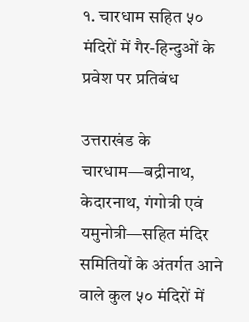१. चारधाम सहित ५० मंदिरों में गैर-हिन्दुओं के प्रवेश पर प्रतिबंध

उत्तराखंड के चारधाम—बद्रीनाथ, केदारनाथ, गंगोत्री एवं यमुनोत्री—सहित मंदिर समितियों के अंतर्गत आने वाले कुल ५० मंदिरों में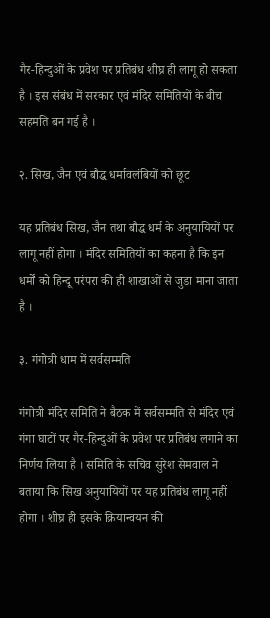गैर-हिन्दुओं के प्रवेश पर प्रतिबंध शीघ्र ही लागू हो सकता है । इस संबंध में सरकार एवं मंदिर समितियों के बीच सहमति बन गई है ।

२. सिख, जैन एवं बौद्ध धर्मावलंबियों को छूट

यह प्रतिबंध सिख, जैन तथा बौद्ध धर्म के अनुयायियों पर लागू नहीं होगा । मंदिर समितियों का कहना है कि इन धर्मों को हिन्दू परंपरा की ही शाखाओं से जुडा माना जाता है ।

३. गंगोत्री धाम में सर्वसम्मति

गंगोत्री मंदिर समिति ने बैठक में सर्वसम्मति से मंदिर एवं गंगा घाटों पर गैर-हिन्दुओं के प्रवेश पर प्रतिबंध लगाने का निर्णय लिया है । समिति के सचिव सुरेश सेमवाल ने बताया कि सिख अनुयायियों पर यह प्रतिबंध लागू नहीं होगा । शीघ्र ही इसके क्रियान्वयन की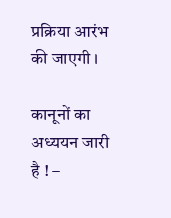प्रक्रिया आरंभ की जाएगी ।

कानूनों का अध्ययन जारी है ! –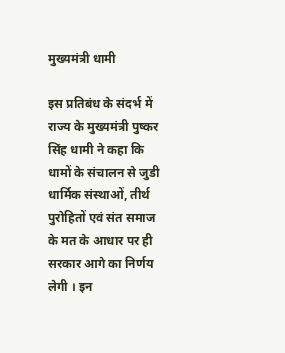मुख्यमंत्री धामी

इस प्रतिबंध के संदर्भ में राज्य के मुख्यमंत्री पुष्कर सिंह धामी ने कहा कि धामों के संचालन से जुडी धार्मिक संस्थाओं, तीर्थ पुरोहितों एवं संत समाज के मत के आधार पर ही सरकार आगे का निर्णय लेगी । इन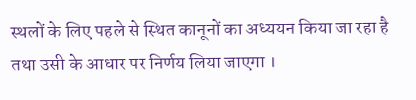स्थलों के लिए पहले से स्थित कानूनों का अध्ययन किया जा रहा है तथा उसी के आधार पर निर्णय लिया जाएगा ।